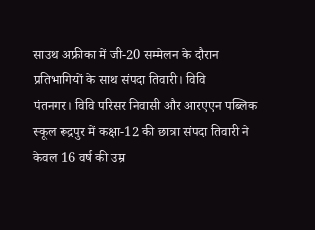साउथ अफ्रीका में जी-20 सम्मेलन के दौरान प्रतिभागियों के साथ संपदा तिवारी। विवि
पंतनगर। विवि परिसर निवासी और आरएएन पब्लिक स्कूल रूद्रपुर में कक्षा-12 की छात्रा संपदा तिवारी ने केवल 16 वर्ष की उम्र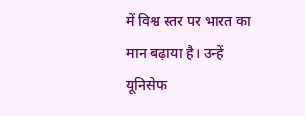में विश्व स्तर पर भारत का मान बढ़ाया है। उन्हें यूनिसेफ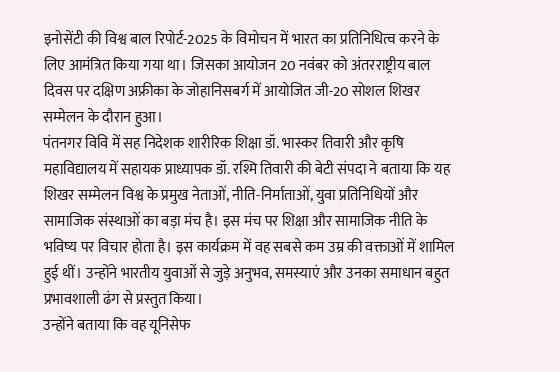इनोसेंटी की विश्व बाल रिपोर्ट-2025 के विमोचन में भारत का प्रतिनिधित्व करने के लिए आमंत्रित किया गया था। जिसका आयोजन 20 नवंबर को अंतरराष्ट्रीय बाल दिवस पर दक्षिण अफ्रीका के जोहानिसबर्ग में आयोजित जी-20 सोशल शिखर सम्मेलन के दौरान हुआ।
पंतनगर विवि में सह निदेशक शारीरिक शिक्षा डॉ. भास्कर तिवारी और कृषि महाविद्यालय में सहायक प्राध्यापक डॉ. रश्मि तिवारी की बेटी संपदा ने बताया कि यह शिखर सम्मेलन विश्व के प्रमुख नेताओं, नीति-निर्माताओं, युवा प्रतिनिधियों और सामाजिक संस्थाओं का बड़ा मंच है। इस मंच पर शिक्षा और सामाजिक नीति के भविष्य पर विचार होता है। इस कार्यक्रम में वह सबसे कम उम्र की वक्ताओं में शामिल हुई थीं। उन्होंने भारतीय युवाओं से जुड़े अनुभव, समस्याएं और उनका समाधान बहुत प्रभावशाली ढंग से प्रस्तुत किया।
उन्होंने बताया कि वह यूनिसेफ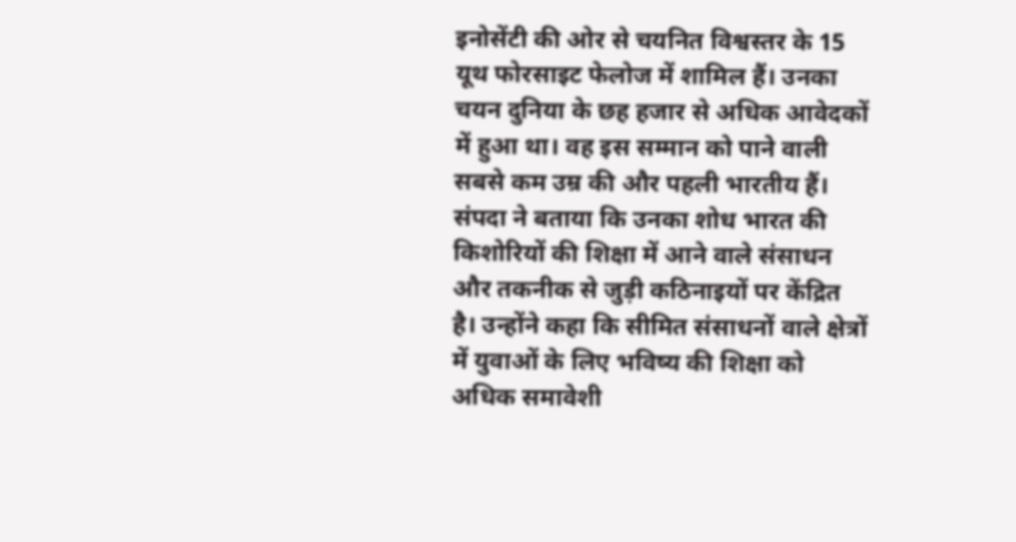इनोसेंटी की ओर से चयनित विश्वस्तर के 15 यूथ फोरसाइट फेलोज में शामिल हैं। उनका चयन दुनिया के छह हजार से अधिक आवेदकों में हुआ था। वह इस सम्मान को पाने वाली सबसे कम उम्र की और पहली भारतीय हैं। संपदा ने बताया कि उनका शोध भारत की किशोरियों की शिक्षा में आने वाले संसाधन और तकनीक से जुड़ी कठिनाइयों पर केंद्रित है। उन्होंने कहा कि सीमित संसाधनों वाले क्षेत्रों में युवाओं के लिए भविष्य की शिक्षा को अधिक समावेशी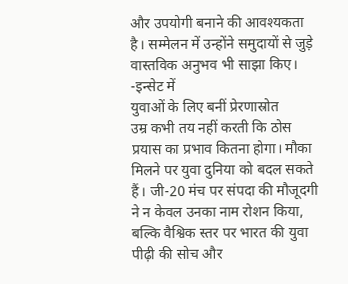और उपयोगी बनाने की आवश्यकता है। सम्मेलन में उन्होंने समुदायों से जुड़े वास्तविक अनुभव भी साझा किए।
-इन्सेट में
युवाओं के लिए बनीं प्रेरणास्रोत
उम्र कभी तय नहीं करती कि ठोस प्रयास का प्रभाव कितना होगा। मौका मिलने पर युवा दुनिया को बदल सकते हैं। जी-20 मंच पर संपदा की मौजूदगी ने न केवल उनका नाम रोशन किया, बल्कि वैश्विक स्तर पर भारत की युवा पीढ़ी की सोच और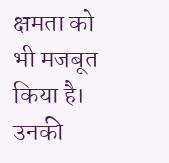क्षमता को भी मजबूत किया है। उनकी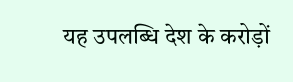यह उपलब्धि देश के करोड़ों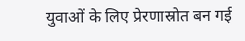युवाओं के लिए प्रेरणास्रोत बन गई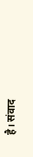है। संवाद